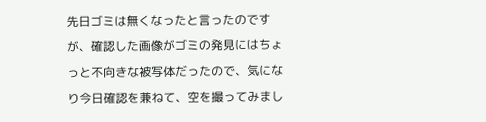先日ゴミは無くなったと言ったのですが、確認した画像がゴミの発見にはちょっと不向きな被写体だったので、気になり今日確認を兼ねて、空を撮ってみまし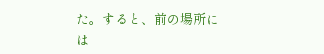た。すると、前の場所には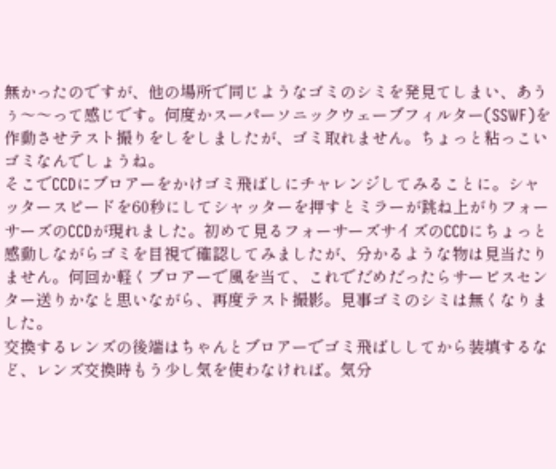無かったのですが、他の場所で同じようなゴミのシミを発見てしまい、あうぅ〜〜って感じです。何度かスーパーソニックウェーブフィルター(SSWF)を作動させテスト撮りをしをしましたが、ゴミ取れません。ちょっと粘っこいゴミなんでしょうね。
そこでCCDにブロアーをかけゴミ飛ばしにチャレンジしてみることに。シャッタースピードを60秒にしてシャッターを押すとミラーが跳ね上がりフォーサーズのCCDが現れました。初めて見るフォーサーズサイズのCCDにちょっと感動しながらゴミを目視で確認してみましたが、分かるような物は見当たりません。何回か軽くブロアーで風を当て、これでだめだったらサービスセンター送りかなと思いながら、再度テスト撮影。見事ゴミのシミは無くなりました。
交換するレンズの後端はちゃんとブロアーでゴミ飛ばししてから装填するなど、レンズ交換時もう少し気を使わなければ。気分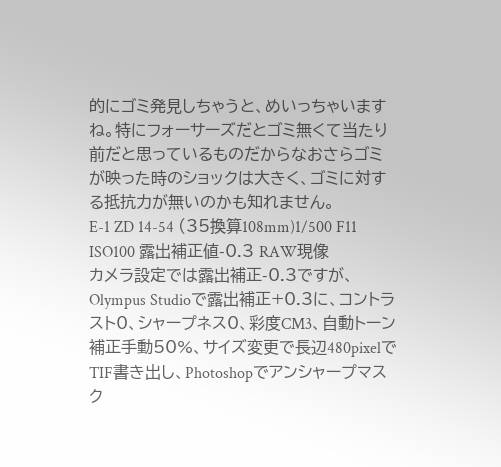的にゴミ発見しちゃうと、めいっちゃいますね。特にフォーサーズだとゴミ無くて当たり前だと思っているものだからなおさらゴミが映った時のショックは大きく、ゴミに対する抵抗力が無いのかも知れません。
E-1 ZD 14-54 (35換算108mm)1/500 F11 ISO100 露出補正値-0.3 RAW現像
カメラ設定では露出補正-0.3ですが、Olympus Studioで露出補正+0.3に、コントラスト0、シャープネス0、彩度CM3、自動トーン補正手動50%、サイズ変更で長辺480pixelでTIF書き出し、Photoshopでアンシャープマスク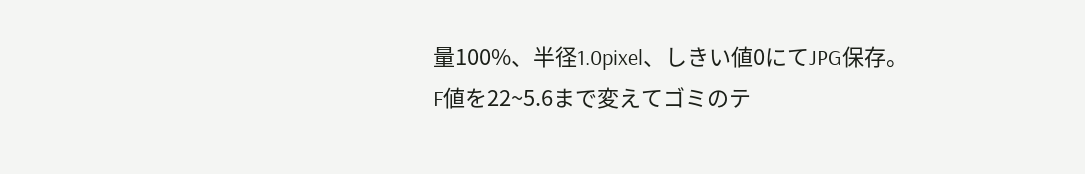量100%、半径1.0pixel、しきい値0にてJPG保存。F値を22~5.6まで変えてゴミのテ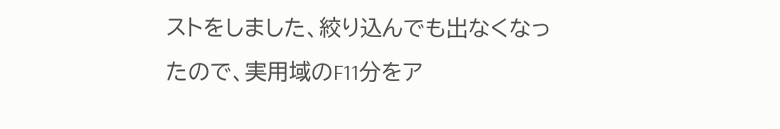ストをしました、絞り込んでも出なくなったので、実用域のF11分をア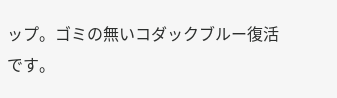ップ。ゴミの無いコダックブルー復活です。